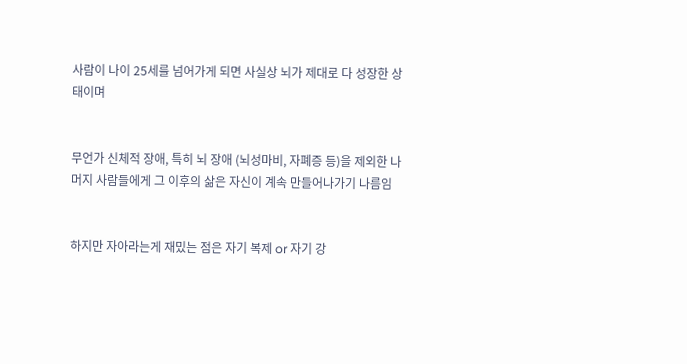사람이 나이 25세를 넘어가게 되면 사실상 뇌가 제대로 다 성장한 상태이며


무언가 신체적 장애, 특히 뇌 장애 (뇌성마비, 자폐증 등)을 제외한 나머지 사람들에게 그 이후의 삶은 자신이 계속 만들어나가기 나름임


하지만 자아라는게 재밌는 점은 자기 복제 or 자기 강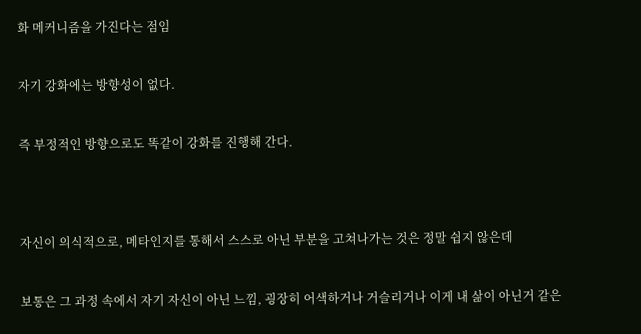화 메커니즘을 가진다는 점임


자기 강화에는 방향성이 없다.


즉 부정적인 방향으로도 똑같이 강화를 진행해 간다.




자신이 의식적으로, 메타인지를 통해서 스스로 아닌 부분을 고쳐나가는 것은 정말 쉽지 않은데


보통은 그 과정 속에서 자기 자신이 아닌 느낌, 굉장히 어색하거나 거슬리거나 이게 내 삶이 아닌거 같은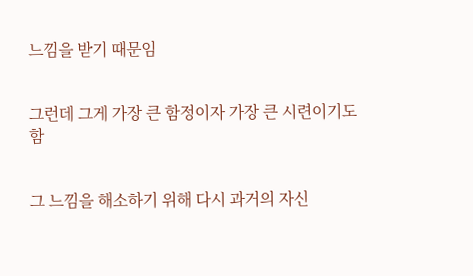느낌을 받기 때문임


그런데 그게 가장 큰 함정이자 가장 큰 시련이기도 함


그 느낌을 해소하기 위해 다시 과거의 자신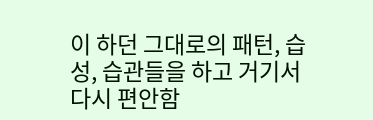이 하던 그대로의 패턴, 습성, 습관들을 하고 거기서 다시 편안함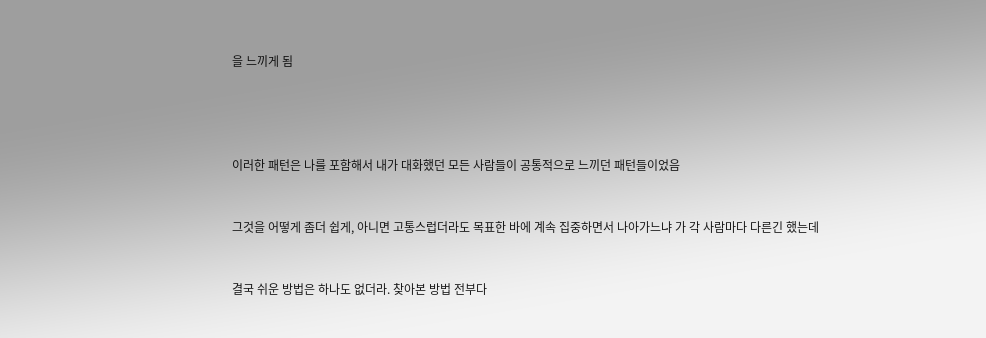을 느끼게 됨




이러한 패턴은 나를 포함해서 내가 대화했던 모든 사람들이 공통적으로 느끼던 패턴들이었음


그것을 어떻게 좀더 쉽게, 아니면 고통스럽더라도 목표한 바에 계속 집중하면서 나아가느냐 가 각 사람마다 다른긴 했는데


결국 쉬운 방법은 하나도 없더라. 찾아본 방법 전부다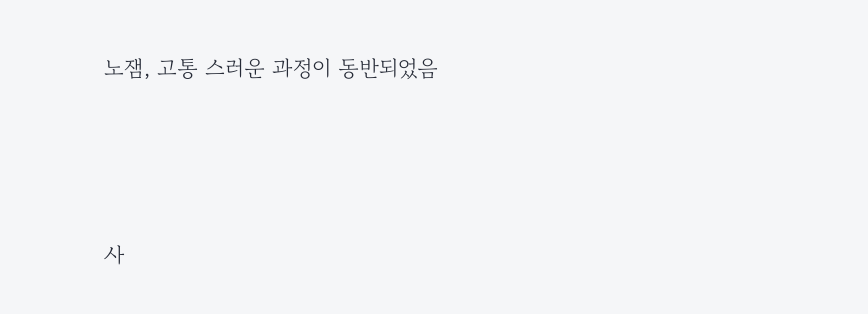노잼, 고통 스러운 과정이 동반되었음




사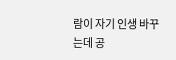람이 자기 인생 바꾸는데 공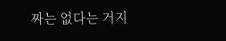짜는 없다는 거지